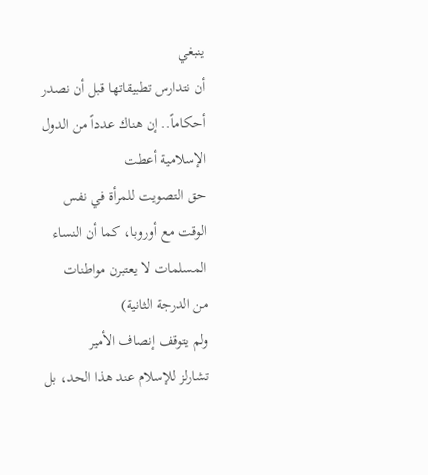ينبغي
أن نتدارس تطبيقاتها قبل أن نصدر أحكاماً.. إن هناك عدداً من الدول الإسلامية أعطت
حق التصويت للمرأة في نفس الوقت مع أوروبا، كما أن النساء المسلمات لا يعتبرن مواطنات
من الدرجة الثانية)
ولم يتوقف إنصاف الأمير
تشارلز للإسلام عند هذا الحد، بل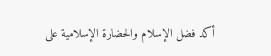أكد فضل الإسلام والحضارة الإسلامية على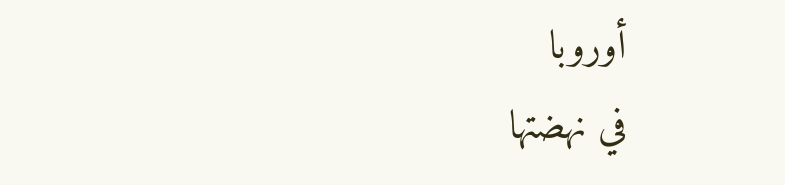أوروبا
في نهضتها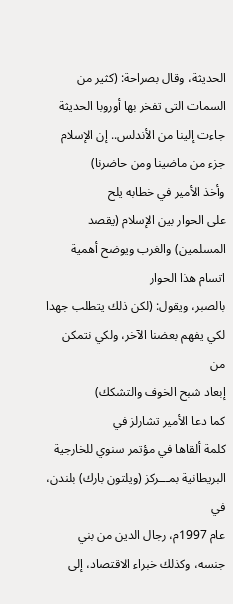الحديثة، وقال بصراحة: (كثير من السمات التى تفخر بها أوروبا الحديثة
جاءت إلينا من الأندلس.. إن الإسلام جزء من ماضينا ومن حاضرنا)
وأخذ الأمير في خطابه يلح
على الحوار بين الإسلام (يقصد المسلمين) والغرب ويوضح أهمية اتسام هذا الحوار
بالصبر، ويقول: (لكن ذلك يتطلب جهدا لكي يفهم بعضنا الآخر، ولكي نتمكن من
إبعاد شبح الخوف والتشكك)
كما دعا الأمير تشارلز في
كلمة ألقاها في مؤتمر سنوي للخارجية البريطانية بمـــركز (ويلتون بارك) بلندن، في
عام 1997م، رجال الدين من بني جنسه، وكذلك خبراء الاقتصاد، إلى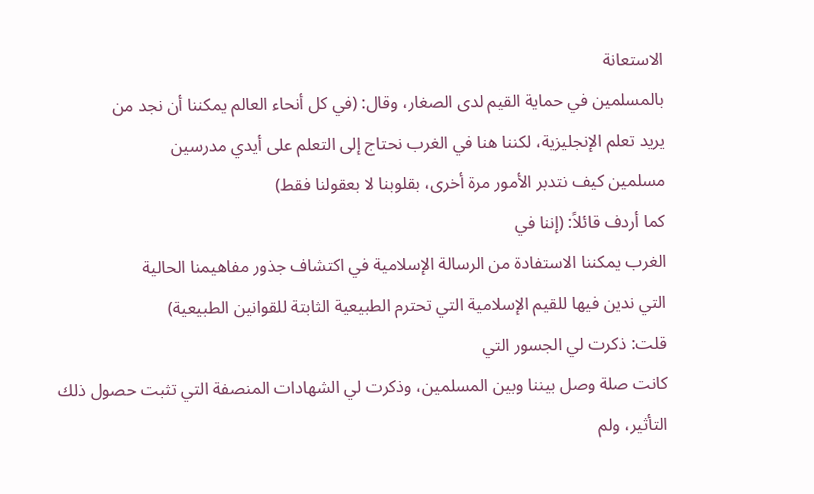الاستعانة
بالمسلمين في حماية القيم لدى الصغار، وقال: (في كل أنحاء العالم يمكننا أن نجد من
يريد تعلم الإنجليزية، لكننا هنا في الغرب نحتاج إلى التعلم على أيدي مدرسين
مسلمين كيف نتدبر الأمور مرة أخرى، بقلوبنا لا بعقولنا فقط)
كما أردف قائلاً: (إننا في
الغرب يمكننا الاستفادة من الرسالة الإسلامية في اكتشاف جذور مفاهيمنا الحالية
التي ندين فيها للقيم الإسلامية التي تحترم الطبيعية الثابتة للقوانين الطبيعية)
قلت: ذكرت لي الجسور التي
كانت صلة وصل بيننا وبين المسلمين، وذكرت لي الشهادات المنصفة التي تثبت حصول ذلك
التأثير، ولم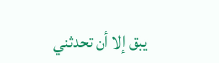يبق إلا أن تحدثني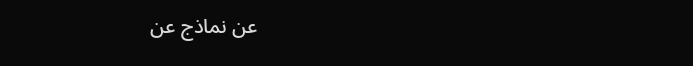عن نماذج عن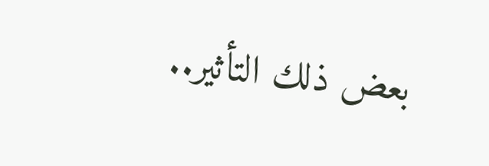بعض ذلك التأثير..